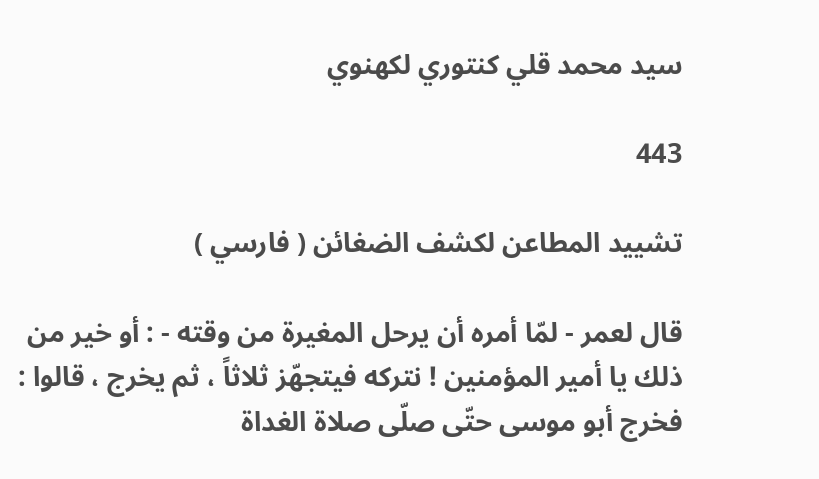سيد محمد قلي كنتوري لكهنوي

443

تشييد المطاعن لكشف الضغائن ( فارسي )

قال لعمر - لمّا أمره أن يرحل المغيرة من وقته - : أو خير من ذلك يا أمير المؤمنين ! نتركه فيتجهّز ثلاثاً ، ثم يخرج ، قالوا : فخرج أبو موسى حتّى صلّى صلاة الغداة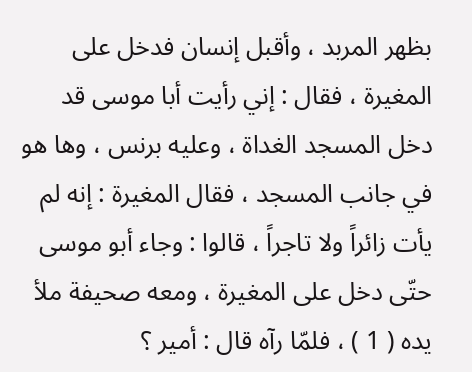بظهر المربد ، وأقبل إنسان فدخل على المغيرة ، فقال : إني رأيت أبا موسى قد دخل المسجد الغداة ، وعليه برنس ، وها هو في جانب المسجد ، فقال المغيرة : إنه لم يأت زائراً ولا تاجراً ، قالوا : وجاء أبو موسى حتّى دخل على المغيرة ، ومعه صحيفة ملأ يده ( 1 ) ، فلمّا رآه قال : أمير ؟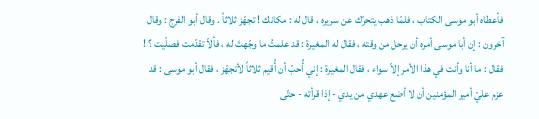فأعطاه أبو موسى الكتاب ، فلمّا ذهب يتحرّك عن سريره ، قال له : مكانك ! تجهّز ثلاثاً . وقال أبو الفرج : وقال آخرون : إن أبا موسى أمره أن يرحل من وقته ، فقال له المغيرة : قد علمتُ ما وجّهتَ له ، فألاّ تقدّمت فصلّيت ؟ ! فقال : ما أنا وأنت في هذا الأمر إلاّ سواء ، فقال المغيرة : إني أُحبّ أن أُقيم ثلاثاً لأتجهّز ، فقال أبو موسى : قد عزم عليّ أمير المؤمنين أن لا أضع عهدي من يدي - إذا قرأته - حتّى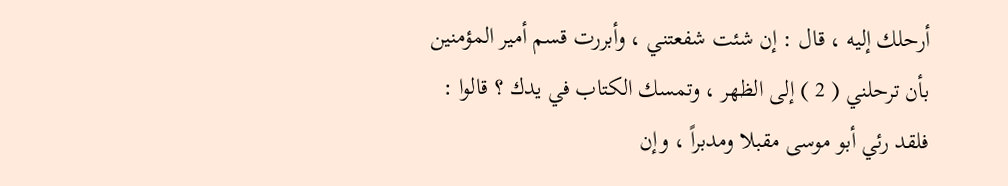أرحلك إليه ، قال : إن شئت شفعتني ، وأبررت قسم أمير المؤمنين بأن ترحلني ( 2 ) إلى الظهر ، وتمسك الكتاب في يدك ؟ قالوا : فلقد رئي أبو موسى مقبلا ومدبراً ، وإن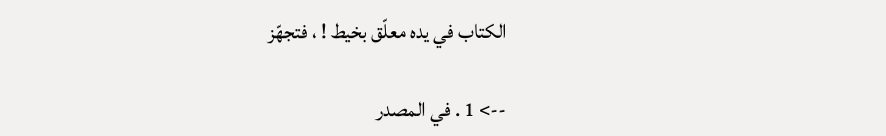الكتاب في يده معلّق بخيط ! ، فتجهّز

--> 1 . في المصدر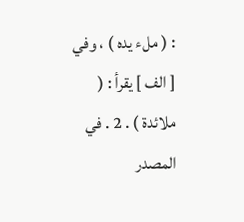: ( ملء يده ) ، وفي [ الف ] يقرأ : ( ملائدة ) . 2 . في المصدر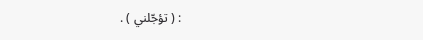: ( تؤجّلني ) .